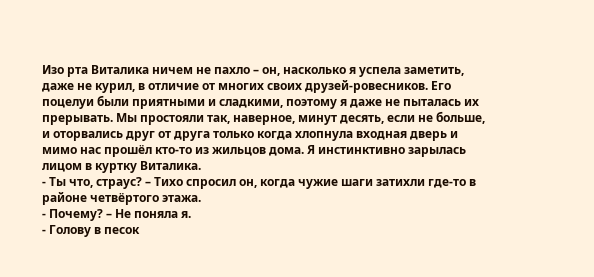Изо рта Виталика ничем не пахло – он, насколько я успела заметить, даже не курил, в отличие от многих своих друзей-ровесников. Его поцелуи были приятными и сладкими, поэтому я даже не пыталась их прерывать. Мы простояли так, наверное, минут десять, если не больше, и оторвались друг от друга только когда хлопнула входная дверь и мимо нас прошёл кто-то из жильцов дома. Я инстинктивно зарылась лицом в куртку Виталика.
- Ты что, страус? – Тихо спросил он, когда чужие шаги затихли где-то в районе четвёртого этажа.
- Почему? – Не поняла я.
- Голову в песок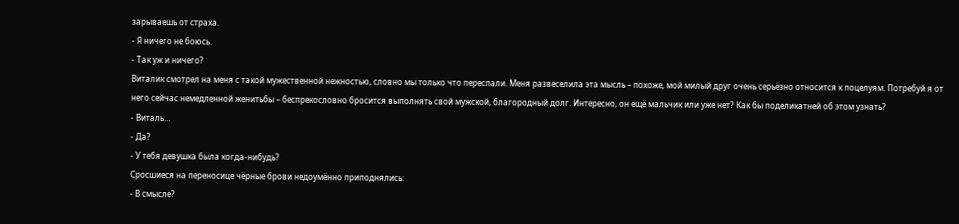зарываешь от страха.
- Я ничего не боюсь.
- Так уж и ничего?
Виталик смотрел на меня с такой мужественной нежностью, словно мы только что переспали. Меня развеселила эта мысль – похоже, мой милый друг очень серьёзно относится к поцелуям. Потребуй я от него сейчас немедленной женитьбы – беспрекословно бросится выполнять свой мужской, благородный долг. Интересно, он ещё мальчик или уже нет? Как бы поделикатней об этом узнать?
- Виталь…
- Да?
- У тебя девушка была когда-нибудь?
Сросшиеся на переносице чёрные брови недоумённо приподнялись:
- В смысле?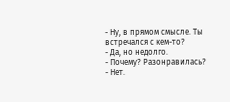- Ну, в прямом смысле. Ты встречался с кем-то?
- Да, но недолго.
- Почему? Разонравилась?
- Нет.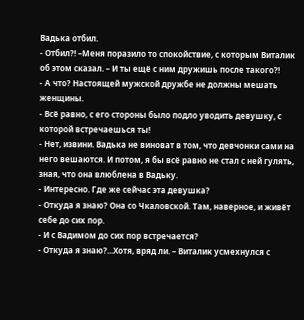Вадька отбил.
- Отбил?! –Меня поразило то спокойствие, с которым Виталик об этом сказал. – И ты ещё с ним дружишь после такого?!
- А что? Настоящей мужской дружбе не должны мешать женщины.
- Всё равно, с его стороны было подло уводить девушку, с которой встречаешься ты!
- Нет, извини. Вадька не виноват в том, что девчонки сами на него вешаются. И потом, я бы всё равно не стал с ней гулять, зная, что она влюблена в Вадьку.
- Интересно. Где же сейчас эта девушка?
- Откуда я знаю? Она со Чкаловской. Там, наверное, и живёт себе до сих пор.
- И с Вадимом до сих пор встречается?
- Откуда я знаю?...Хотя, вряд ли. – Виталик усмехнулся с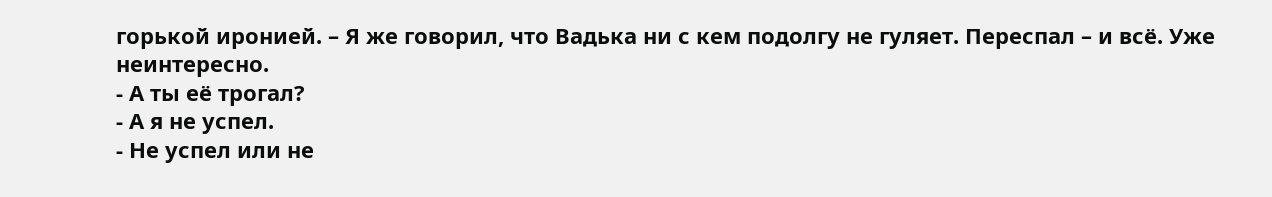горькой иронией. – Я же говорил, что Вадька ни с кем подолгу не гуляет. Переспал – и всё. Уже неинтересно.
- А ты её трогал?
- А я не успел.
- Не успел или не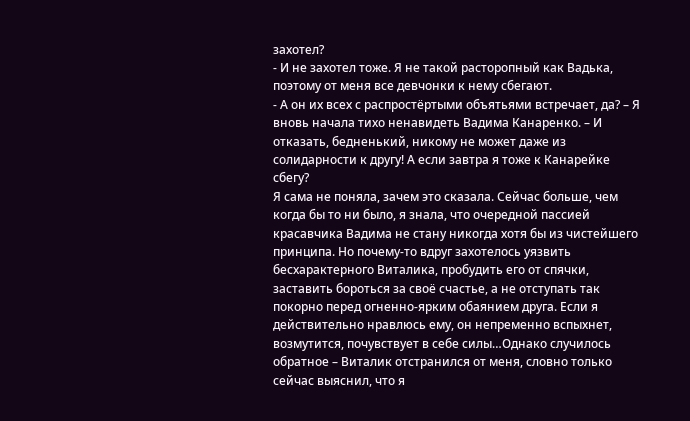захотел?
- И не захотел тоже. Я не такой расторопный как Вадька, поэтому от меня все девчонки к нему сбегают.
- А он их всех с распростёртыми объятьями встречает, да? – Я вновь начала тихо ненавидеть Вадима Канаренко. – И отказать, бедненький, никому не может даже из солидарности к другу! А если завтра я тоже к Канарейке сбегу?
Я сама не поняла, зачем это сказала. Сейчас больше, чем когда бы то ни было, я знала, что очередной пассией красавчика Вадима не стану никогда хотя бы из чистейшего принципа. Но почему-то вдруг захотелось уязвить бесхарактерного Виталика, пробудить его от спячки, заставить бороться за своё счастье, а не отступать так покорно перед огненно-ярким обаянием друга. Если я действительно нравлюсь ему, он непременно вспыхнет, возмутится, почувствует в себе силы…Однако случилось обратное – Виталик отстранился от меня, словно только сейчас выяснил, что я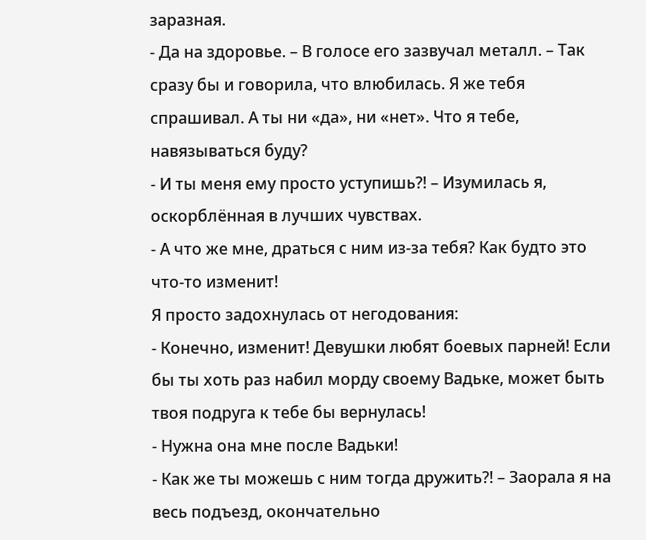заразная.
- Да на здоровье. – В голосе его зазвучал металл. – Так сразу бы и говорила, что влюбилась. Я же тебя спрашивал. А ты ни «да», ни «нет». Что я тебе, навязываться буду?
- И ты меня ему просто уступишь?! – Изумилась я, оскорблённая в лучших чувствах.
- А что же мне, драться с ним из-за тебя? Как будто это что-то изменит!
Я просто задохнулась от негодования:
- Конечно, изменит! Девушки любят боевых парней! Если бы ты хоть раз набил морду своему Вадьке, может быть твоя подруга к тебе бы вернулась!
- Нужна она мне после Вадьки!
- Как же ты можешь с ним тогда дружить?! – Заорала я на весь подъезд, окончательно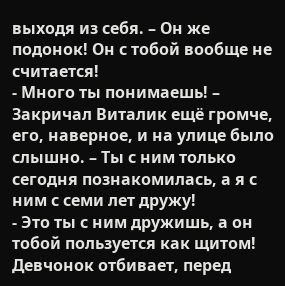выходя из себя. – Он же подонок! Он с тобой вообще не считается!
- Много ты понимаешь! – Закричал Виталик ещё громче, его, наверное, и на улице было слышно. – Ты с ним только сегодня познакомилась, а я с ним с семи лет дружу!
- Это ты с ним дружишь, а он тобой пользуется как щитом! Девчонок отбивает, перед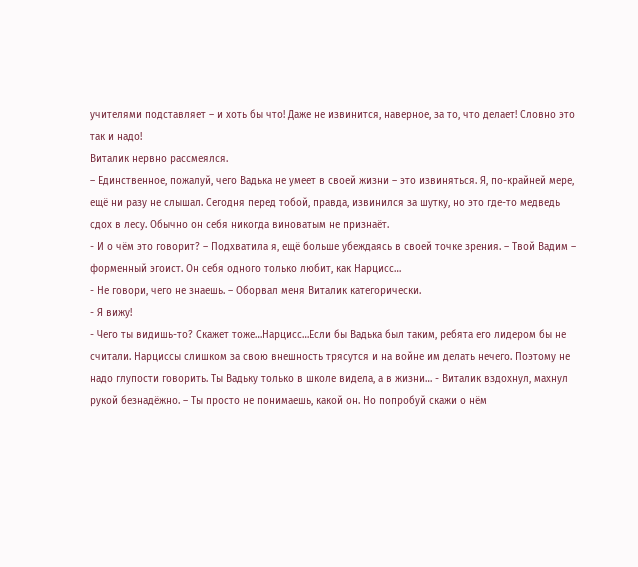учителями подставляет – и хоть бы что! Даже не извинится, наверное, за то, что делает! Словно это так и надо!
Виталик нервно рассмеялся.
– Единственное, пожалуй, чего Вадька не умеет в своей жизни – это извиняться. Я, по-крайней мере, ещё ни разу не слышал. Сегодня перед тобой, правда, извинился за шутку, но это где-то медведь сдох в лесу. Обычно он себя никогда виноватым не признаёт.
- И о чём это говорит? – Подхватила я, ещё больше убеждаясь в своей точке зрения. – Твой Вадим – форменный эгоист. Он себя одного только любит, как Нарцисс…
- Не говори, чего не знаешь. – Оборвал меня Виталик категорически.
- Я вижу!
- Чего ты видишь-то? Скажет тоже…Нарцисс…Если бы Вадька был таким, ребята его лидером бы не считали. Нарциссы слишком за свою внешность трясутся и на войне им делать нечего. Поэтому не надо глупости говорить. Ты Вадьку только в школе видела, а в жизни… - Виталик вздохнул, махнул рукой безнадёжно. – Ты просто не понимаешь, какой он. Но попробуй скажи о нём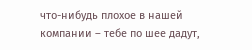что-нибудь плохое в нашей компании – тебе по шее дадут,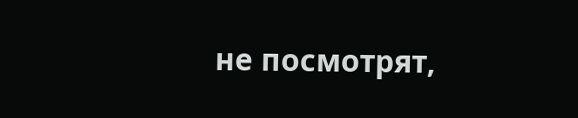не посмотрят,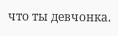что ты девчонка.